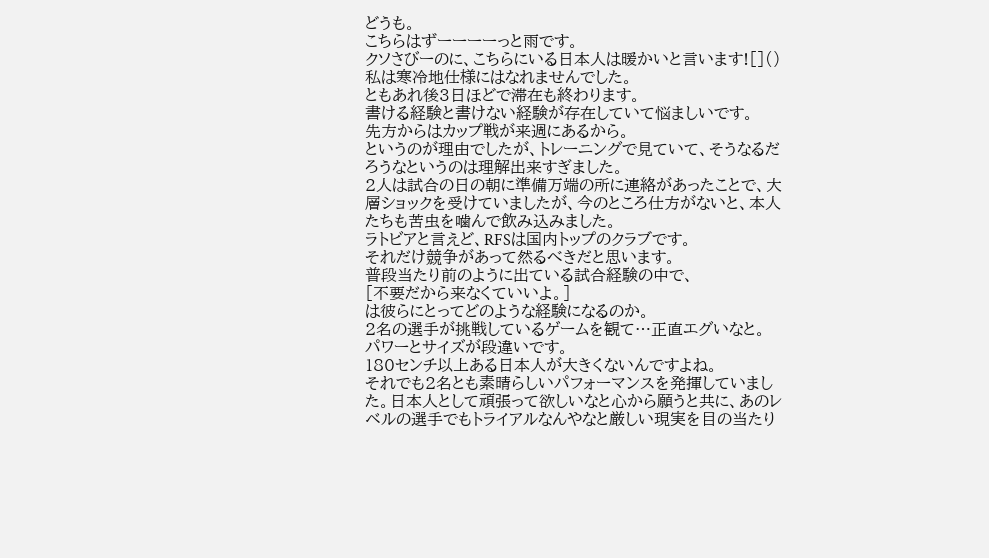どうも。
こちらはずーーーーっと雨です。
クソさびーのに、こちらにいる日本人は暖かいと言います![]()
私は寒冷地仕様にはなれませんでした。
ともあれ後3日ほどで滞在も終わります。
書ける経験と書けない経験が存在していて悩ましいです。
先方からはカップ戦が来週にあるから。
というのが理由でしたが、トレーニングで見ていて、そうなるだろうなというのは理解出来すぎました。
2人は試合の日の朝に準備万端の所に連絡があったことで、大層ショックを受けていましたが、今のところ仕方がないと、本人たちも苦虫を噛んで飲み込みました。
ラトビアと言えど、RFSは国内トップのクラブです。
それだけ競争があって然るべきだと思います。
普段当たり前のように出ている試合経験の中で、
[不要だから来なくていいよ。]
は彼らにとってどのような経験になるのか。
2名の選手が挑戦しているゲームを観て…正直エグいなと。
パワーとサイズが段違いです。
180センチ以上ある日本人が大きくないんですよね。
それでも2名とも素晴らしいパフォーマンスを発揮していました。日本人として頑張って欲しいなと心から願うと共に、あのレベルの選手でもトライアルなんやなと厳しい現実を目の当たり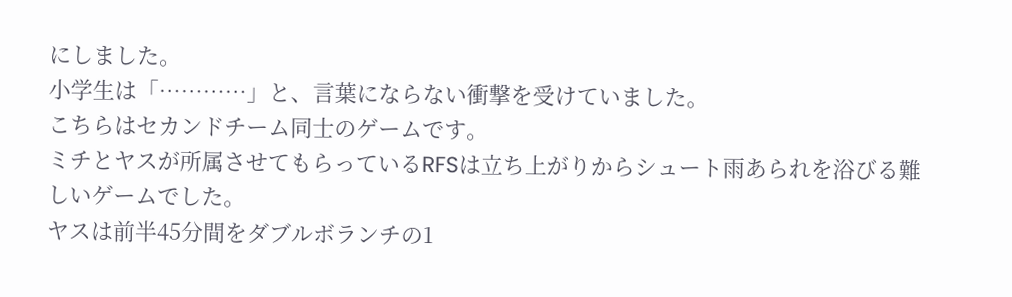にしました。
小学生は「…………」と、言葉にならない衝撃を受けていました。
こちらはセカンドチーム同士のゲームです。
ミチとヤスが所属させてもらっているRFSは立ち上がりからシュート雨あられを浴びる難しいゲームでした。
ヤスは前半45分間をダブルボランチの1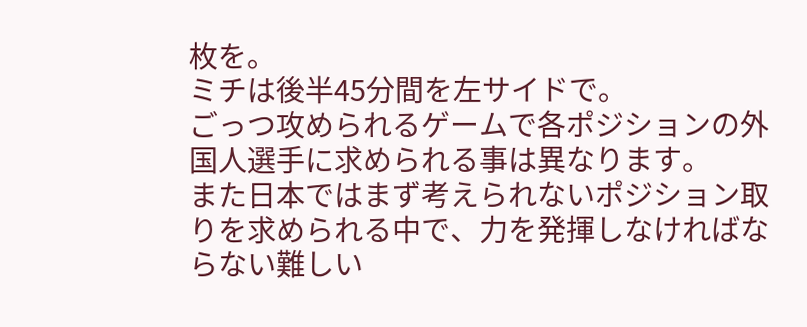枚を。
ミチは後半45分間を左サイドで。
ごっつ攻められるゲームで各ポジションの外国人選手に求められる事は異なります。
また日本ではまず考えられないポジション取りを求められる中で、力を発揮しなければならない難しい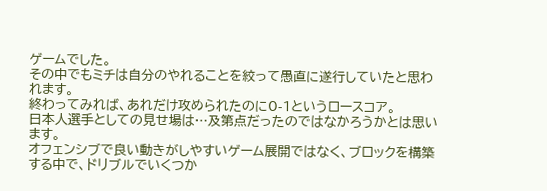ゲームでした。
その中でもミチは自分のやれることを絞って愚直に遂行していたと思われます。
終わってみれば、あれだけ攻められたのに0-1というロースコア。
日本人選手としての見せ場は…及第点だったのではなかろうかとは思います。
オフェンシブで良い動きがしやすいゲーム展開ではなく、ブロックを構築する中で、ドリブルでいくつか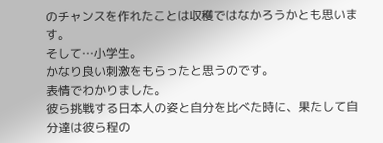のチャンスを作れたことは収穫ではなかろうかとも思います。
そして…小学生。
かなり良い刺激をもらったと思うのです。
表情でわかりました。
彼ら挑戦する日本人の姿と自分を比べた時に、果たして自分達は彼ら程の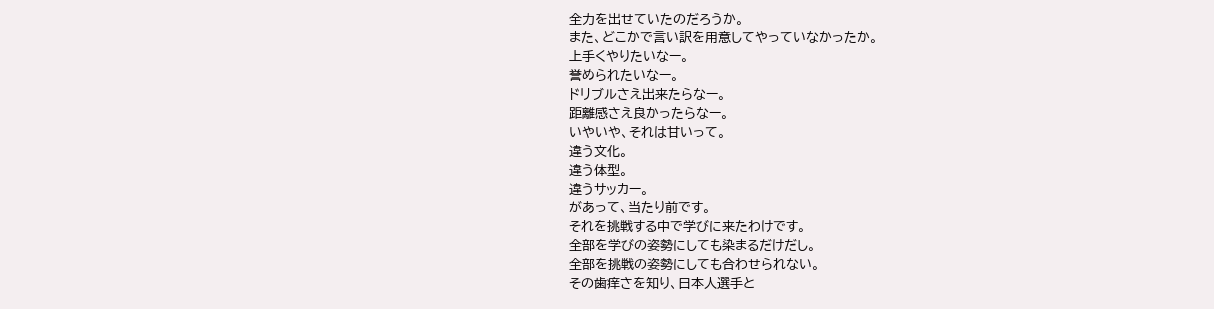全力を出せていたのだろうか。
また、どこかで言い訳を用意してやっていなかったか。
上手くやりたいなー。
誉められたいなー。
ドリブルさえ出来たらなー。
距離感さえ良かったらなー。
いやいや、それは甘いって。
違う文化。
違う体型。
違うサッカー。
があって、当たり前です。
それを挑戦する中で学びに来たわけです。
全部を学びの姿勢にしても染まるだけだし。
全部を挑戦の姿勢にしても合わせられない。
その歯痒さを知り、日本人選手と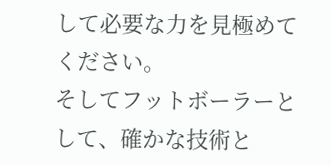して必要な力を見極めてください。
そしてフットボーラーとして、確かな技術と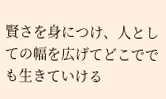賢さを身につけ、人としての幅を広げてどこででも生きていける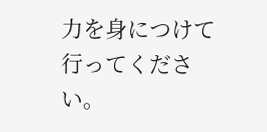力を身につけて行ってください。